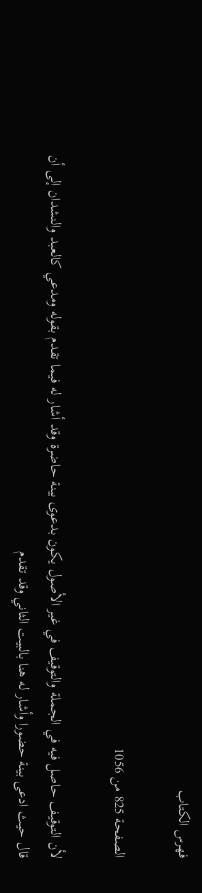فهرس الكتاب

الصفحة 825 من 1056

لأن التوقيف حاصل فيه في الجملة والتوقيف في غير الأصول يكون بدعوى بينة حاضرة وقد أشار له فيما تقدم بقوله ومدعي كالعبد والنشدان إلى أن قال حيث ادعى بينة حضورا وأشار له هنا بالبيت الثاني وقد تقدم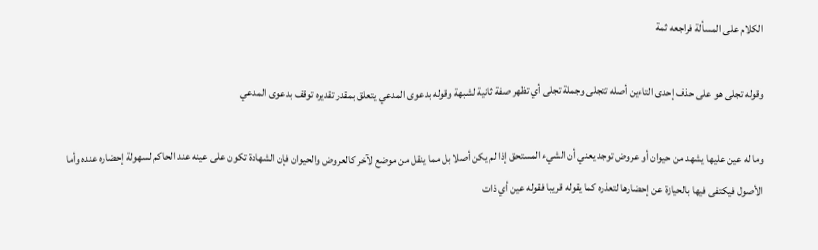الكلام على المسألة فراجعه ثمة

وقوله تجلى هو على حذف إحدى التاءين أصله تتجلى وجملة تجلى أي تظهر صفة ثانية لشبهة وقوله بدعوى المدعي يتعلق بمقدر تقديره توقف بدعوى المدعي

وما له عين عليها يشهد من حيوان أو عروض توجد يعني أن الشيء المستحق إذا لم يكن أصلا بل مما ينقل من موضع لآخر كالعروض والحيوان فإن الشهادة تكون على عينه عند الحاكم لسهولة إحضاره عنده وأما الأصول فيكتفى فيها بالحيازة عن إحضارها لتعذره كما يقوله قريبا فقوله عين أي ذات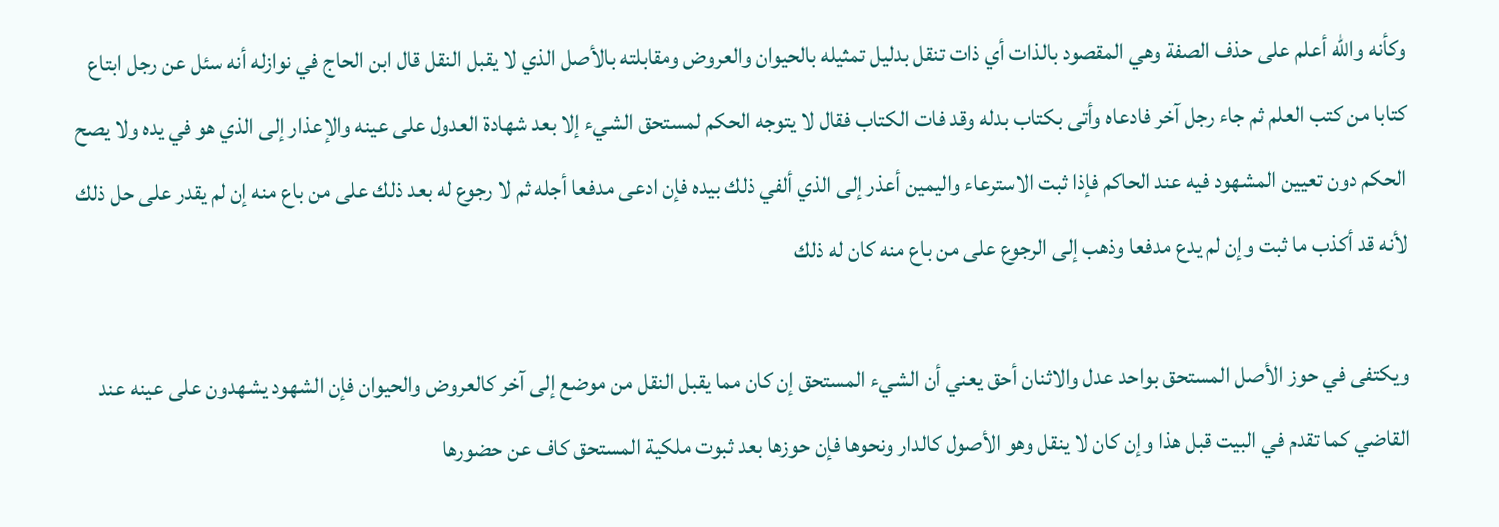وكأنه والله أعلم على حذف الصفة وهي المقصود بالذات أي ذات تنقل بدليل تمثيله بالحيوان والعروض ومقابلته بالأصل الذي لا يقبل النقل قال ابن الحاج في نوازله أنه سئل عن رجل ابتاع كتابا من كتب العلم ثم جاء رجل آخر فادعاه وأتى بكتاب بدله وقد فات الكتاب فقال لا يتوجه الحكم لمستحق الشيء إلا بعد شهادة العدول على عينه والإعذار إلى الذي هو في يده ولا يصح الحكم دون تعيين المشهود فيه عند الحاكم فإذا ثبت الاسترعاء واليمين أعذر إلى الذي ألفي ذلك بيده فإن ادعى مدفعا أجله ثم لا رجوع له بعد ذلك على من باع منه إن لم يقدر على حل ذلك لأنه قد أكذب ما ثبت وإن لم يدع مدفعا وذهب إلى الرجوع على من باع منه كان له ذلك

ويكتفى في حوز الأصل المستحق بواحد عدل والاثنان أحق يعني أن الشيء المستحق إن كان مما يقبل النقل من موضع إلى آخر كالعروض والحيوان فإن الشهود يشهدون على عينه عند القاضي كما تقدم في البيت قبل هذا وإن كان لا ينقل وهو الأصول كالدار ونحوها فإن حوزها بعد ثبوت ملكية المستحق كاف عن حضورها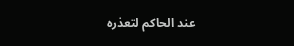عند الحاكم لتعذره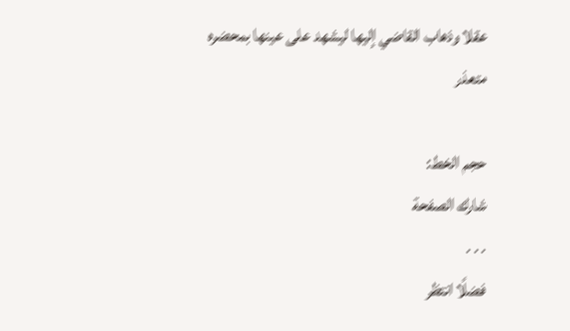عقلا وذهاب القاضي إليها ليشهد على عينها بمحضره متعذر

حجم الخط:
شارك الصفحة
. . .
فضلًا انتظر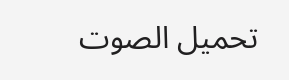تحميل الصوت